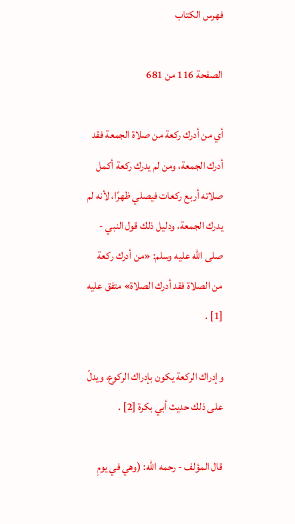فهرس الكتاب

الصفحة 116 من 681

أي من أدرك ركعة من صلاة الجمعة فقد أدرك الجمعة، ومن لم يدرك ركعة أكمل صلاته أربع ركعات فيصلي ظهرًا، لأنه لم يدرك الجمعة، ودليل ذلك قول النبي - صلى الله عليه وسلم: «من أدرك ركعة من الصلاة فقد أدرك الصلاة» متفق عليه [1] .

وإدراك الركعة يكون بإدراك الركوع، ويدلّ على ذلك حديث أبي بكرة [2] .

قال المؤلف - رحمه الله: (وهي في يومِ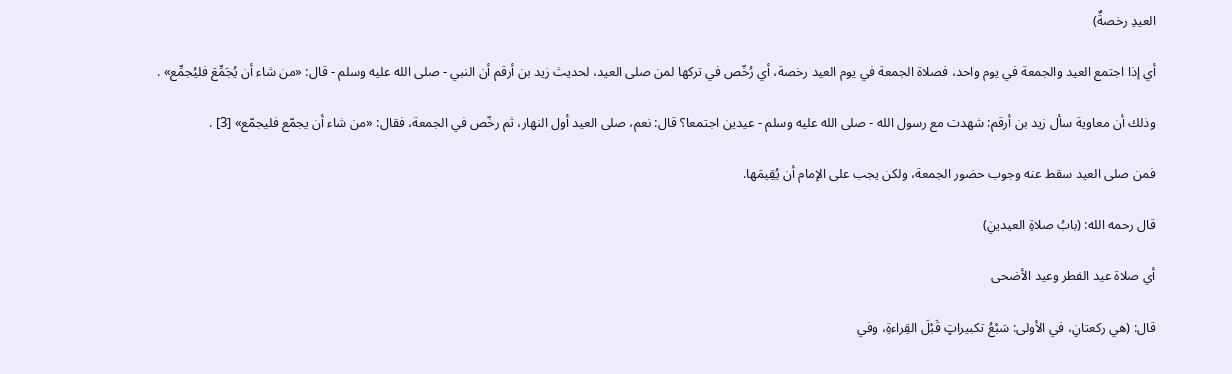العيدِ رخصةٌ)

أي إذا اجتمع العيد والجمعة في يوم واحد، فصلاة الجمعة في يوم العيد رخصة، أي رُخّص في تركها لمن صلى العيد، لحديث زيد بن أرقم أن النبي - صلى الله عليه وسلم - قال: «من شاء أن يُجَمِّعَ فليُجمِّع» .

وذلك أن معاوية سأل زيد بن أرقم: شهدت مع رسول الله - صلى الله عليه وسلم - عيدين اجتمعا؟ قال: نعم، صلى العيد أول النهار، ثم رخّص في الجمعة، فقال: «من شاء أن يجمّع فليجمّع» [3] .

فمن صلى العيد سقط عنه وجوب حضور الجمعة، ولكن يجب على الإمام أن يُقِيمَها.

قال رحمه الله: (بابُ صلاةِ العيدينِ)

أي صلاة عيد الفطر وعيد الأضحى

قال: (هي ركعتانِ، في الأولى: سَبْعُ تكبيراتٍ قَبْلَ القِراءةِ، وفي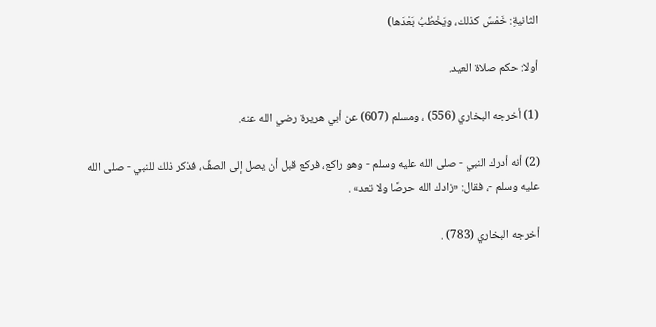الثانيةِ: خَمْسٌ كذلك، ويَخْطُبُ بَعْدَها)

أولا: حكم صلاة العيد.

(1) أخرجه البخاري (556) ، ومسلم (607) عن أبي هريرة رضي الله عنه.

(2) أنه أدرك النبي - صلى الله عليه وسلم - وهو راكع، فركع قبل أن يصل إلى الصفِّ، فذكر ذلك للنبي - صلى الله عليه وسلم -، فقال: «زادك الله حرصًا ولا تعد» .

أخرجه البخاري (783) .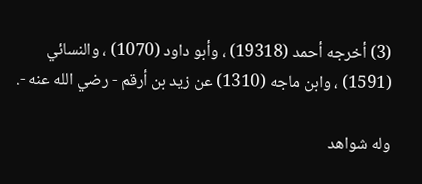(3) أخرجه أحمد (19318) ، وأبو داود (1070) ، والنسائي (1591) ، وابن ماجه (1310) عن زيد بن أرقم - رضي الله عنه -.

وله شواهد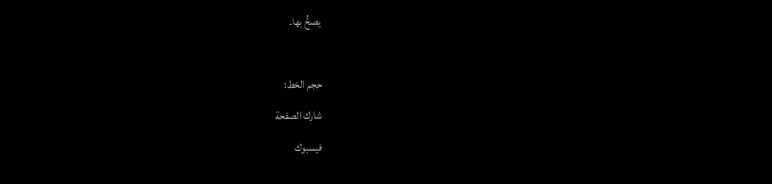يصحُّ بها.

حجم الخط:
شارك الصفحة
فيسبوك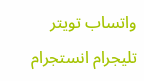واتساب تويتر تليجرام انستجرام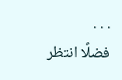. . .
فضلًا انتظر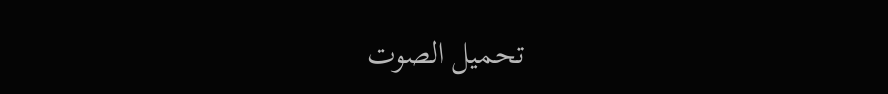تحميل الصوت